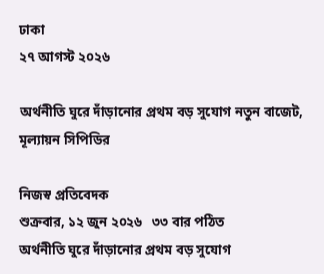ঢাকা
২৭ আগস্ট ২০২৬

অর্থনীতি ঘুরে দাঁড়ানোর প্রথম বড় সুযোগ নতুন বাজেট, মূল্যায়ন সিপিডির

নিজস্ব প্রতিবেদক
শুক্রবার, ১২ জুন ২০২৬   ৩৩ বার পঠিত
অর্থনীতি ঘুরে দাঁড়ানোর প্রথম বড় সুযোগ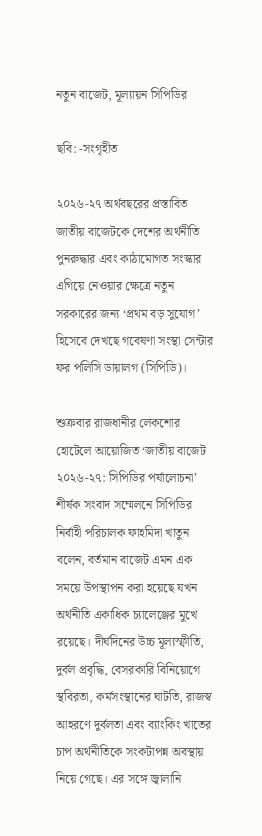নতুন বাজেট, মূল্যায়ন সিপিডির

ছবি: -সংগৃহীত

২০২৬-২৭ অর্থবছরের প্রস্তাবিত জাতীয় বাজেটকে দেশের অর্থনীতি পুনরুদ্ধার এবং কাঠামোগত সংস্কার এগিয়ে নেওয়ার ক্ষেত্রে নতুন সরকারের জন্য ‘প্রথম বড় সুযোগ’ হিসেবে দেখছে গবেষণা সংস্থা সেন্টার ফর পলিসি ডায়ালগ (সিপিডি)।

শুক্রবার রাজধানীর লেকশোর হোটেলে আয়োজিত ‘জাতীয় বাজেট ২০২৬-২৭: সিপিডির পর্যালোচনা’ শীর্ষক সংবাদ সম্মেলনে সিপিডির নির্বাহী পরিচালক ফাহমিদা খাতুন বলেন, বর্তমান বাজেট এমন এক সময়ে উপস্থাপন করা হয়েছে যখন অর্থনীতি একাধিক চ্যালেঞ্জের মুখে রয়েছে। দীর্ঘদিনের উচ্চ মূল্যস্ফীতি, দুর্বল প্রবৃদ্ধি, বেসরকারি বিনিয়োগে স্থবিরতা, কর্মসংস্থানের ঘাটতি, রাজস্ব আহরণে দুর্বলতা এবং ব্যাংকিং খাতের চাপ অর্থনীতিকে সংকটাপন্ন অবস্থায় নিয়ে গেছে। এর সঙ্গে জ্বালানি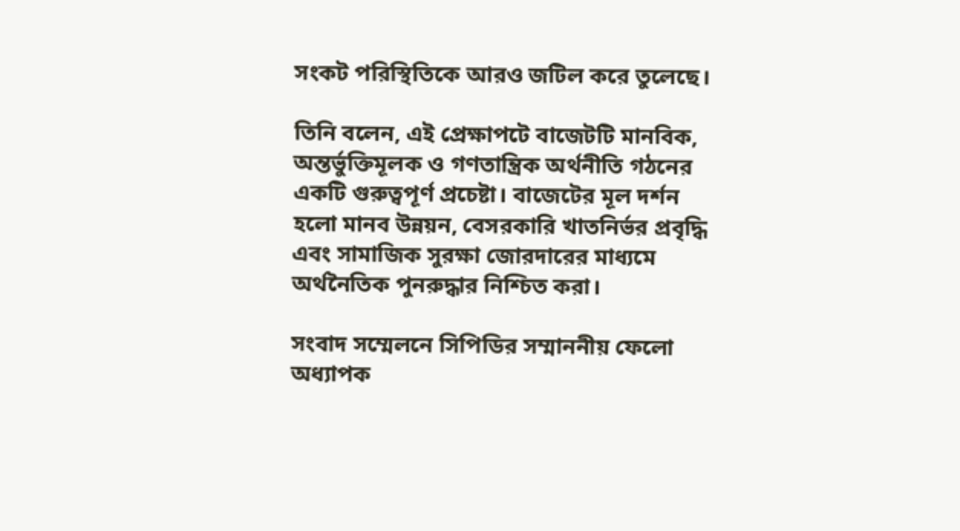সংকট পরিস্থিতিকে আরও জটিল করে তুলেছে।

তিনি বলেন, এই প্রেক্ষাপটে বাজেটটি মানবিক, অন্তর্ভুক্তিমূলক ও গণতান্ত্রিক অর্থনীতি গঠনের একটি গুরুত্বপূর্ণ প্রচেষ্টা। বাজেটের মূল দর্শন হলো মানব উন্নয়ন, বেসরকারি খাতনির্ভর প্রবৃদ্ধি এবং সামাজিক সুরক্ষা জোরদারের মাধ্যমে অর্থনৈতিক পুনরুদ্ধার নিশ্চিত করা।

সংবাদ সম্মেলনে সিপিডির সম্মাননীয় ফেলো অধ্যাপক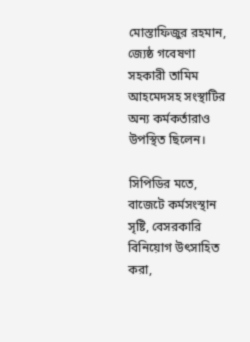মোস্তাফিজুর রহমান, জ্যেষ্ঠ গবেষণা সহকারী তামিম আহমেদসহ সংস্থাটির অন্য কর্মকর্তারাও উপস্থিত ছিলেন।

সিপিডির মতে, বাজেটে কর্মসংস্থান সৃষ্টি, বেসরকারি বিনিয়োগ উৎসাহিত করা,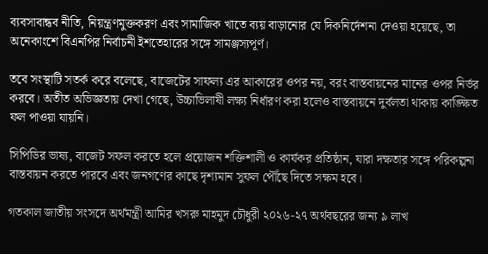ব্যবসাবান্ধব নীতি, নিয়ন্ত্রণমুক্তকরণ এবং সামাজিক খাতে ব্যয় বাড়ানোর যে দিকনির্দেশনা দেওয়া হয়েছে, তা অনেকাংশে বিএনপির নির্বাচনী ইশতেহারের সঙ্গে সামঞ্জস্যপূর্ণ।

তবে সংস্থাটি সতর্ক করে বলেছে, বাজেটের সাফল্য এর আকারের ওপর নয়, বরং বাস্তবায়নের মানের ওপর নির্ভর করবে। অতীত অভিজ্ঞতায় দেখা গেছে, উচ্চাভিলাষী লক্ষ্য নির্ধারণ করা হলেও বাস্তবায়নে দুর্বলতা থাকায় কাঙ্ক্ষিত ফল পাওয়া যায়নি।

সিপিডির ভাষ্য, বাজেট সফল করতে হলে প্রয়োজন শক্তিশালী ও কার্যকর প্রতিষ্ঠান, যারা দক্ষতার সঙ্গে পরিকল্পনা বাস্তবায়ন করতে পারবে এবং জনগণের কাছে দৃশ্যমান সুফল পৌঁছে দিতে সক্ষম হবে।

গতকাল জাতীয় সংসদে অর্থমন্ত্রী আমির খসরু মাহমুদ চৌধুরী ২০২৬-২৭ অর্থবছরের জন্য ৯ লাখ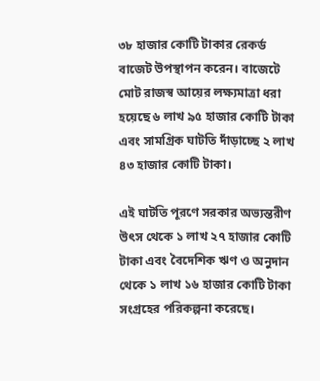৩৮ হাজার কোটি টাকার রেকর্ড বাজেট উপস্থাপন করেন। বাজেটে মোট রাজস্ব আয়ের লক্ষ্যমাত্রা ধরা হয়েছে ৬ লাখ ৯৫ হাজার কোটি টাকা এবং সামগ্রিক ঘাটতি দাঁড়াচ্ছে ২ লাখ ৪৩ হাজার কোটি টাকা।

এই ঘাটতি পূরণে সরকার অভ্যন্তরীণ উৎস থেকে ১ লাখ ২৭ হাজার কোটি টাকা এবং বৈদেশিক ঋণ ও অনুদান থেকে ১ লাখ ১৬ হাজার কোটি টাকা সংগ্রহের পরিকল্পনা করেছে।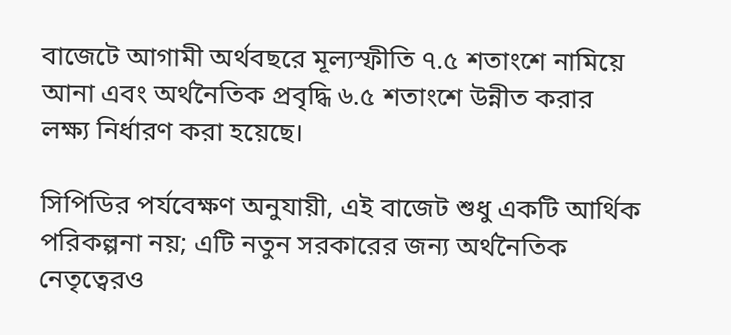বাজেটে আগামী অর্থবছরে মূল্যস্ফীতি ৭.৫ শতাংশে নামিয়ে আনা এবং অর্থনৈতিক প্রবৃদ্ধি ৬.৫ শতাংশে উন্নীত করার লক্ষ্য নির্ধারণ করা হয়েছে।

সিপিডির পর্যবেক্ষণ অনুযায়ী, এই বাজেট শুধু একটি আর্থিক পরিকল্পনা নয়; এটি নতুন সরকারের জন্য অর্থনৈতিক নেতৃত্বেরও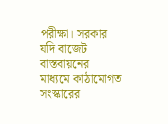পরীক্ষা। সরকার যদি বাজেট বাস্তবায়নের মাধ্যমে কাঠামোগত সংস্কারের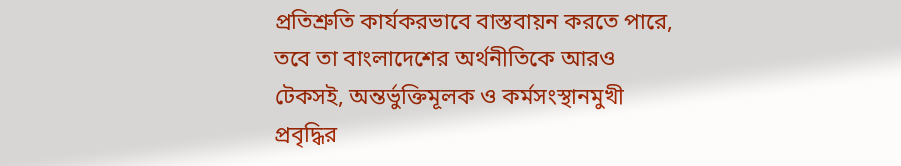প্রতিশ্রুতি কার্যকরভাবে বাস্তবায়ন করতে পারে, তবে তা বাংলাদেশের অর্থনীতিকে আরও টেকসই, অন্তর্ভুক্তিমূলক ও কর্মসংস্থানমুখী প্রবৃদ্ধির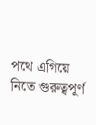পথে এগিয়ে নিতে গুরুত্বপূর্ণ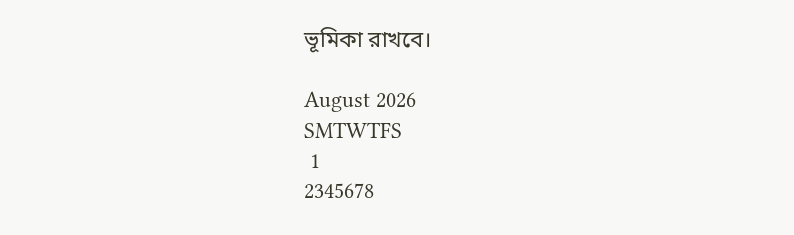ভূমিকা রাখবে।

August 2026
SMTWTFS
 1
2345678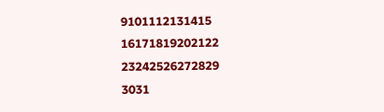9101112131415
16171819202122
23242526272829
3031